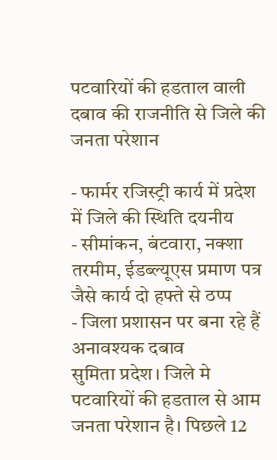पटवारियों की हडताल वाली दबाव की राजनीति से जिले की जनता परेशान

- फार्मर रजिस्ट्री कार्य में प्रदेश में जिले की स्थिति दयनीय
- सीमांकन, बंटवारा, नक्शा तरमीम, ईडब्ल्यूएस प्रमाण पत्र जैसे कार्य दो हफ्ते से ठप्प
- जिला प्रशासन पर बना रहे हैं अनावश्यक दबाव
सुमिता प्रदेश। जिले मे पटवारियों की हडताल से आम जनता परेशान है। पिछले 12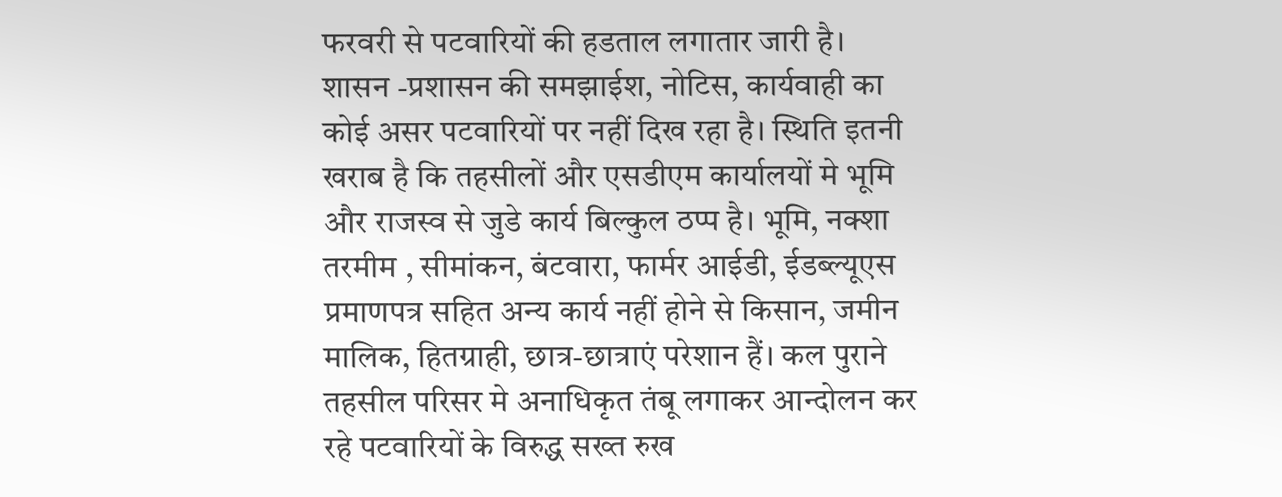फरवरी से पटवारियों की हडताल लगातार जारी है। शासन -प्रशासन की समझाईश, नोटिस, कार्यवाही का कोई असर पटवारियों पर नहीं दिख रहा है। स्थिति इतनी खराब है कि तहसीलों और एसडीएम कार्यालयों मे भूमि और राजस्व से जुडे कार्य बिल्कुल ठप्प है। भूमि, नक्शा तरमीम , सीमांकन, बंटवारा, फार्मर आईडी, ईडब्ल्यूएस प्रमाणपत्र सहित अन्य कार्य नहीं होने से किसान, जमीन मालिक, हितग्राही, छात्र-छात्राएं परेशान हैं। कल पुराने तहसील परिसर मे अनाधिकृत तंबू लगाकर आन्दोलन कर रहे पटवारियों के विरुद्ध सख्त रुख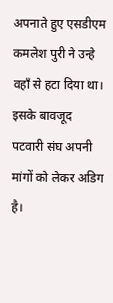अपनाते हुए एसडीएम कमलेश पुरी ने उन्हे वहाँ से हटा दिया था। इसके बावजूद पटवारी संघ अपनी मांगों को लेकर अडिग है।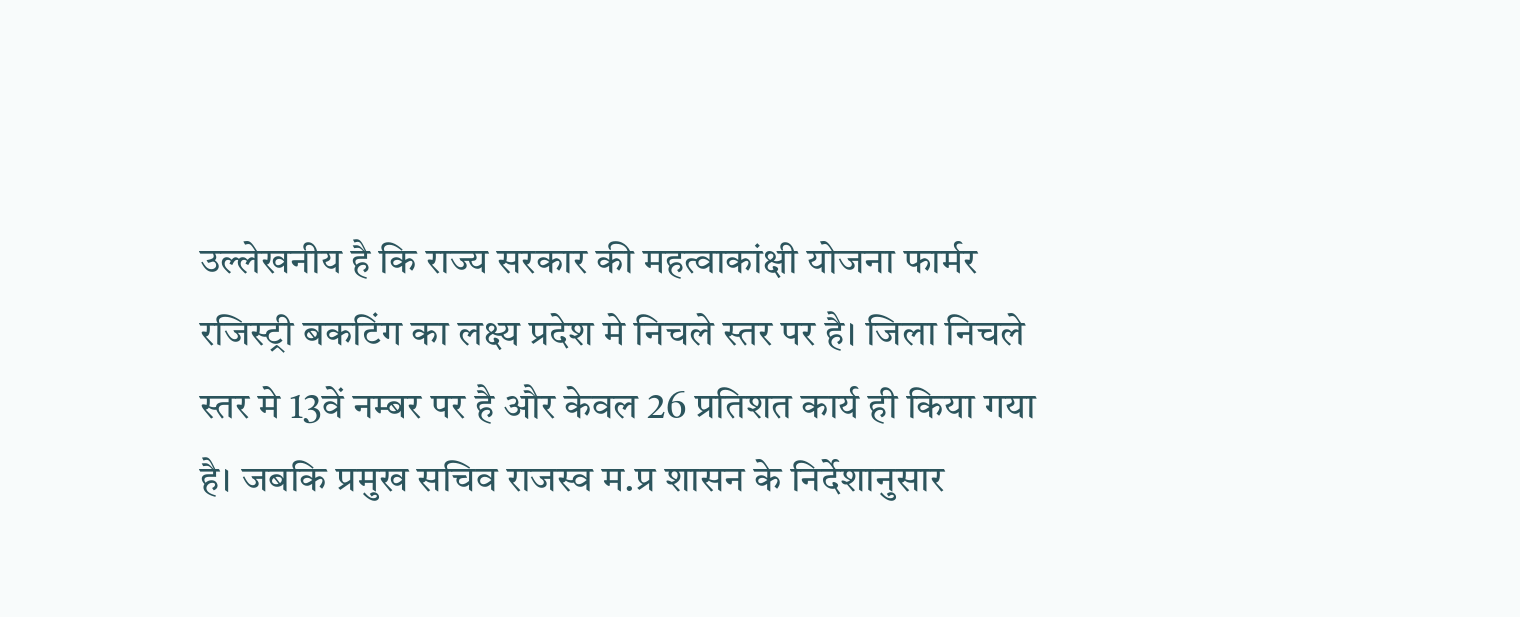उल्लेखनीय है कि राज्य सरकार की महत्वाकांक्षी योजना फार्मर रजिस्ट्री बकटिंग का लक्ष्य प्रदेश मे निचले स्तर पर है। जिला निचले स्तर मे 13वें नम्बर पर है और केवल 26 प्रतिशत कार्य ही किया गया है। जबकि प्रमुख सचिव राजस्व म.प्र शासन के निर्देशानुसार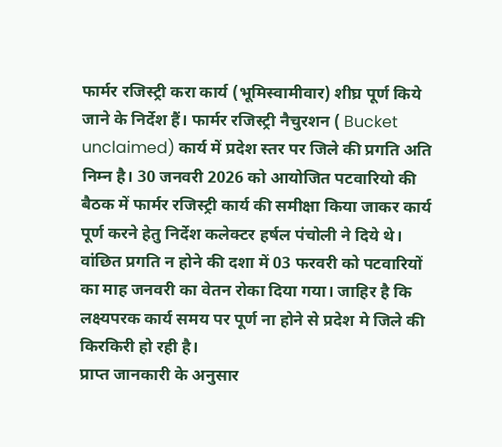फार्मर रजिस्ट्री करा कार्य (भूमिस्वामीवार) शीघ्र पूर्ण किये जाने के निर्देश हैं। फार्मर रजिस्ट्री नैचुरशन ( Bucket unclaimed) कार्य में प्रदेश स्तर पर जिले की प्रगति अति निम्न है। 30 जनवरी 2026 को आयोजित पटवारियो की बैठक में फार्मर रजिस्ट्री कार्य की समीक्षा किया जाकर कार्य पूर्ण करने हेतु निर्देश कलेक्टर हर्षल पंचोली ने दिये थे। वांछित प्रगति न होने की दशा में 03 फरवरी को पटवारियों का माह जनवरी का वेतन रोका दिया गया। जाहिर है कि लक्ष्यपरक कार्य समय पर पूर्ण ना होने से प्रदेश मे जिले की किरकिरी हो रही है।
प्राप्त जानकारी के अनुसार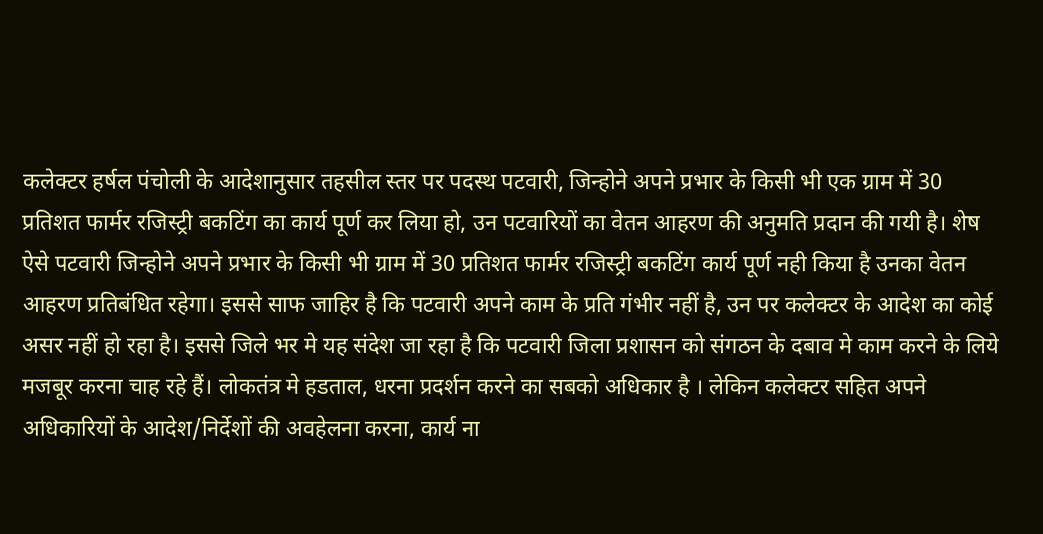कलेक्टर हर्षल पंचोली के आदेशानुसार तहसील स्तर पर पदस्थ पटवारी, जिन्होने अपने प्रभार के किसी भी एक ग्राम में 30 प्रतिशत फार्मर रजिस्ट्री बकटिंग का कार्य पूर्ण कर लिया हो, उन पटवारियों का वेतन आहरण की अनुमति प्रदान की गयी है। शेष ऐसे पटवारी जिन्होने अपने प्रभार के किसी भी ग्राम में 30 प्रतिशत फार्मर रजिस्ट्री बकटिंग कार्य पूर्ण नही किया है उनका वेतन आहरण प्रतिबंधित रहेगा। इससे साफ जाहिर है कि पटवारी अपने काम के प्रति गंभीर नहीं है, उन पर कलेक्टर के आदेश का कोई असर नहीं हो रहा है। इससे जिले भर मे यह संदेश जा रहा है कि पटवारी जिला प्रशासन को संगठन के दबाव मे काम करने के लिये मजबूर करना चाह रहे हैं। लोकतंत्र मे हडताल, धरना प्रदर्शन करने का सबको अधिकार है । लेकिन कलेक्टर सहित अपने अधिकारियों के आदेश/निर्देशों की अवहेलना करना, कार्य ना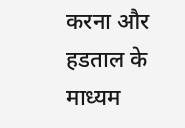करना और हडताल के माध्यम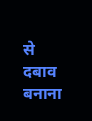से दबाव बनाना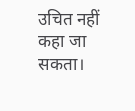उचित नहीं कहा जा सकता।